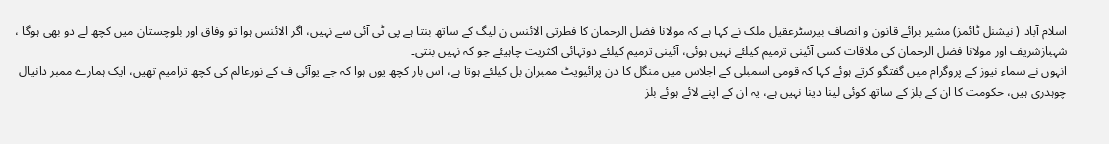اسلام آباد ( نیشنل ٹائمز) مشیر برائے قانون و انصاف بیرسٹرعقیل ملک نے کہا ہے کہ مولانا فضل الرحمان کا فطرتی الائنس ن لیگ کے ساتھ بنتا ہے پی ٹی آئی سے نہیں، اگر الائنس ہوا تو وفاق اور بلوچستان میں کچھ لے دو بھی ہوگا ، شہبازشریف اور مولانا فضل الرحمان کی ملاقات کسی آئینی ترمیم کیلئے نہیں ہوئی، آئینی ترمیم کیلئے دوتہائی اکثریت چاہیئے جو کہ نہیں بنتی۔
انہوں نے سماء نیوز کے پروگرام میں گفتگو کرتے ہوئے کہا کہ قومی اسمبلی کے اجلاس میں منگل کا دن پرائیویٹ ممبران بل کیلئے ہوتا ہے، اس بار کچھ یوں ہوا کہ جے یوآئی ف کے نورعالم کی کچھ ترامیم تھیں، ایک ہمارے ممبر دانیال چوہدری ہیں، حکومت کا ان کے بلز کے ساتھ کوئی لینا دینا نہیں ہے، یہ ان کے اپنے لائے ہوئے بلز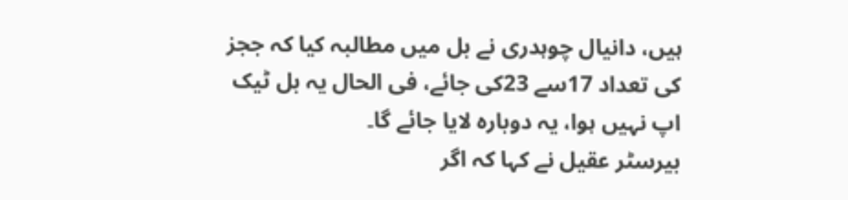ہیں، دانیال چوہدری نے بل میں مطالبہ کیا کہ ججز کی تعداد 17سے 23کی جائے، فی الحال یہ بل ٹیک اپ نہیں ہوا، یہ دوبارہ لایا جائے گا۔
بیرسٹر عقیل نے کہا کہ اگر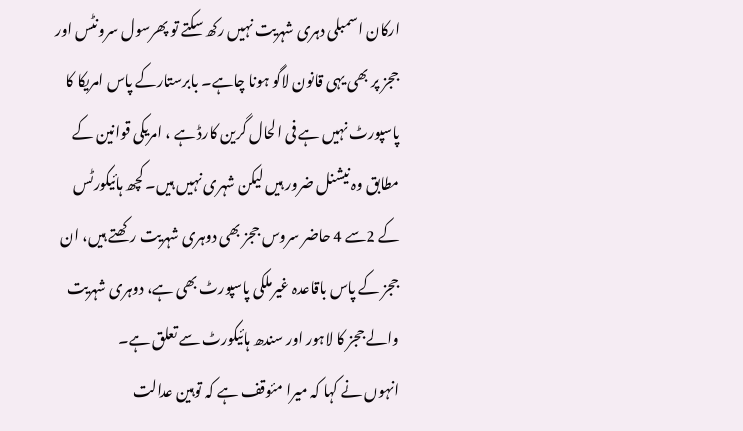ارکان اسمبلی دہری شہریت نہیں رکھ سکتے تو پھرسول سرونٹس اور ججز پر بھی یہی قانون لاگو ہونا چاہے۔ بابرستارکے پاس امریکا کا پاسپورٹ نہیں ہے فی الحال گرین کارڈ ہے ، امریکی قوانین کے مطابق وہ نیشنل ضرور ہیں لیکن شہری نہیں ہیں۔ کچھ ہائیکورٹس کے 2سے 4 حاضر سروس ججز بھی دوہری شہریت رکھتے ہیں، ان ججز کے پاس باقاعدہ غیرملکی پاسپورٹ بھی ہے، دوہری شہریت والے ججز کا لاہور اور سندھ ہائیکورٹ سے تعلق ہے۔
انہوں نے کہا کہ میرا مئوقف ہے کہ توہین عدالت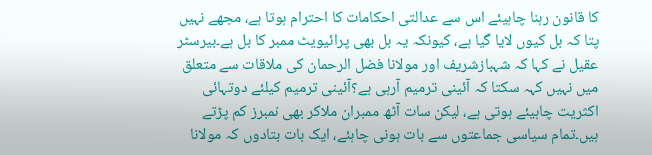کا قانون رہنا چاہیئے اس سے عدالتی احکامات کا احترام ہوتا ہے، مجھے نہیں پتا کہ بل کیوں لایا گیا ہے، کیونکہ یہ بل بھی پرائیویٹ ممبر کا بل ہے۔بیرسٹر عقیل نے کہا کہ شہبازشریف اور مولانا فضل الرحمان کی ملاقات سے متعلق میں نہیں کہہ سکتا کہ آئینی ترمیم آرہی ہے؟آئینی ترمیم کیلئے دوتہائی اکثریت چاہیئے ہوتی ہے، لیکن سات آٹھ ممبران ملاکر بھی نمبرز کم پڑتے ہیں۔تمام سیاسی جماعتوں سے بات ہونی چاہئے، ایک بات بتادوں کہ مولانا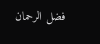فضل الرحمان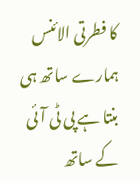کا فطرتی الائنس ہمارے ساتھ ہی بنتا ہے پی ٹی آئی کے ساتھ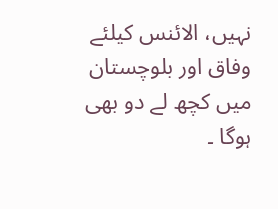نہیں، الائنس کیلئے وفاق اور بلوچستان میں کچھ لے دو بھی ہوگا ۔